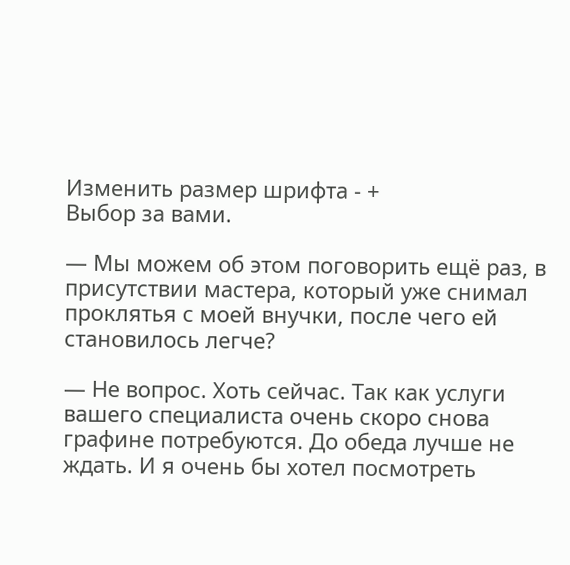Изменить размер шрифта - +
Выбор за вами.

— Мы можем об этом поговорить ещё раз, в присутствии мастера, который уже снимал проклятья с моей внучки, после чего ей становилось легче?

— Не вопрос. Хоть сейчас. Так как услуги вашего специалиста очень скоро снова графине потребуются. До обеда лучше не ждать. И я очень бы хотел посмотреть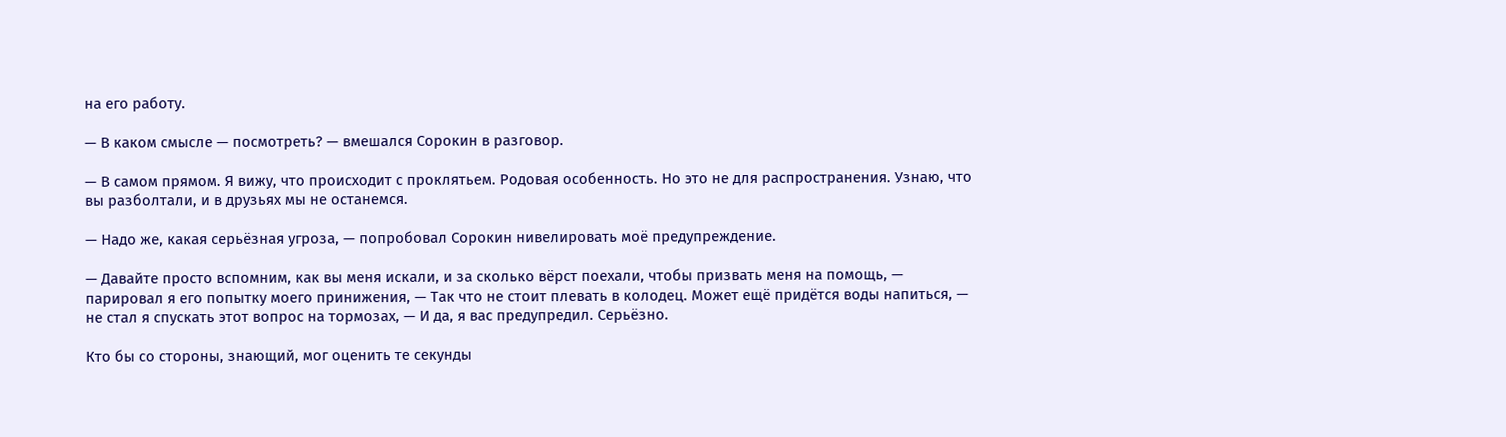на его работу.

— В каком смысле — посмотреть? — вмешался Сорокин в разговор.

— В самом прямом. Я вижу, что происходит с проклятьем. Родовая особенность. Но это не для распространения. Узнаю, что вы разболтали, и в друзьях мы не останемся.

— Надо же, какая серьёзная угроза, — попробовал Сорокин нивелировать моё предупреждение.

— Давайте просто вспомним, как вы меня искали, и за сколько вёрст поехали, чтобы призвать меня на помощь, — парировал я его попытку моего принижения, — Так что не стоит плевать в колодец. Может ещё придётся воды напиться, — не стал я спускать этот вопрос на тормозах, — И да, я вас предупредил. Серьёзно.

Кто бы со стороны, знающий, мог оценить те секунды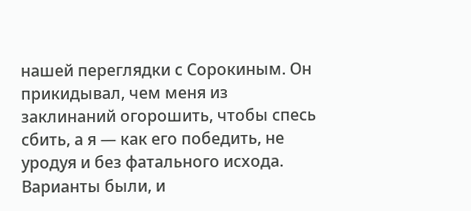нашей переглядки с Сорокиным. Он прикидывал, чем меня из заклинаний огорошить, чтобы спесь сбить, а я — как его победить, не уродуя и без фатального исхода. Варианты были, и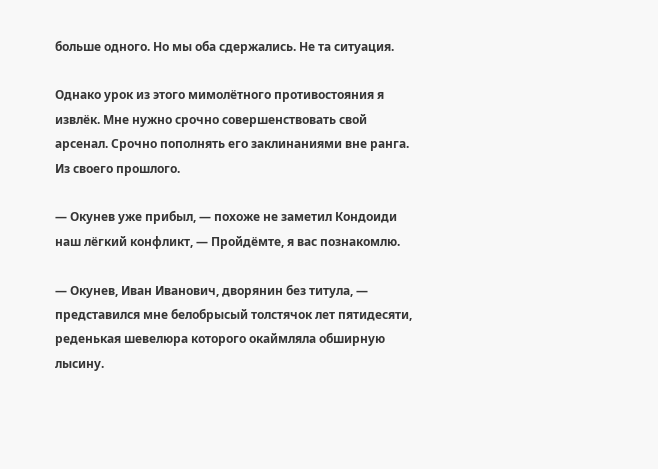больше одного. Но мы оба сдержались. Не та ситуация.

Однако урок из этого мимолётного противостояния я извлёк. Мне нужно срочно совершенствовать свой арсенал. Срочно пополнять его заклинаниями вне ранга. Из своего прошлого.

— Окунев уже прибыл, — похоже не заметил Кондоиди наш лёгкий конфликт, — Пройдёмте, я вас познакомлю.

— Окунев, Иван Иванович, дворянин без титула, — представился мне белобрысый толстячок лет пятидесяти, реденькая шевелюра которого окаймляла обширную лысину.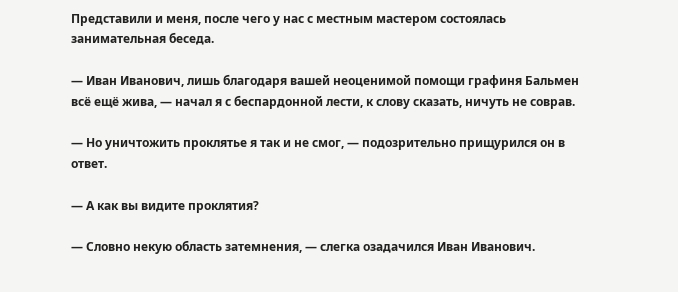Представили и меня, после чего у нас с местным мастером состоялась занимательная беседа.

— Иван Иванович, лишь благодаря вашей неоценимой помощи графиня Бальмен всё ещё жива, — начал я с беспардонной лести, к слову сказать, ничуть не соврав.

— Но уничтожить проклятье я так и не смог, — подозрительно прищурился он в ответ.

— А как вы видите проклятия?

— Словно некую область затемнения, — слегка озадачился Иван Иванович.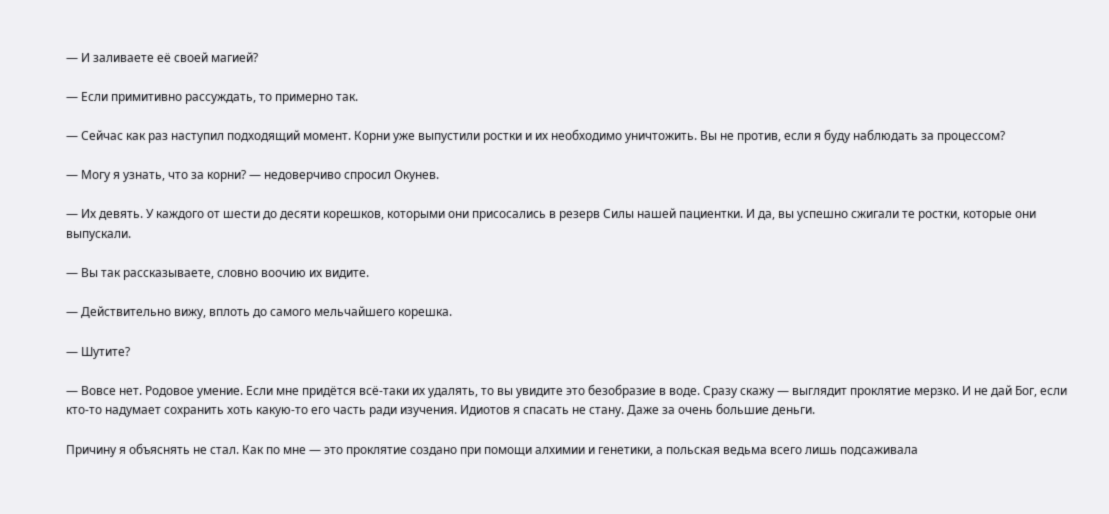— И заливаете её своей магией?

— Если примитивно рассуждать, то примерно так.

— Сейчас как раз наступил подходящий момент. Корни уже выпустили ростки и их необходимо уничтожить. Вы не против, если я буду наблюдать за процессом?

— Могу я узнать, что за корни? — недоверчиво спросил Окунев.

— Их девять. У каждого от шести до десяти корешков, которыми они присосались в резерв Силы нашей пациентки. И да, вы успешно сжигали те ростки, которые они выпускали.

— Вы так рассказываете, словно воочию их видите.

— Действительно вижу, вплоть до самого мельчайшего корешка.

— Шутите?

— Вовсе нет. Родовое умение. Если мне придётся всё-таки их удалять, то вы увидите это безобразие в воде. Сразу скажу — выглядит проклятие мерзко. И не дай Бог, если кто-то надумает сохранить хоть какую-то его часть ради изучения. Идиотов я спасать не стану. Даже за очень большие деньги.

Причину я объяснять не стал. Как по мне — это проклятие создано при помощи алхимии и генетики, а польская ведьма всего лишь подсаживала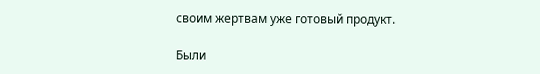своим жертвам уже готовый продукт.

Были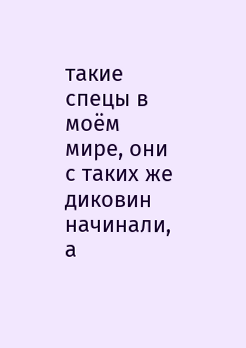такие спецы в моём мире, они с таких же диковин начинали, а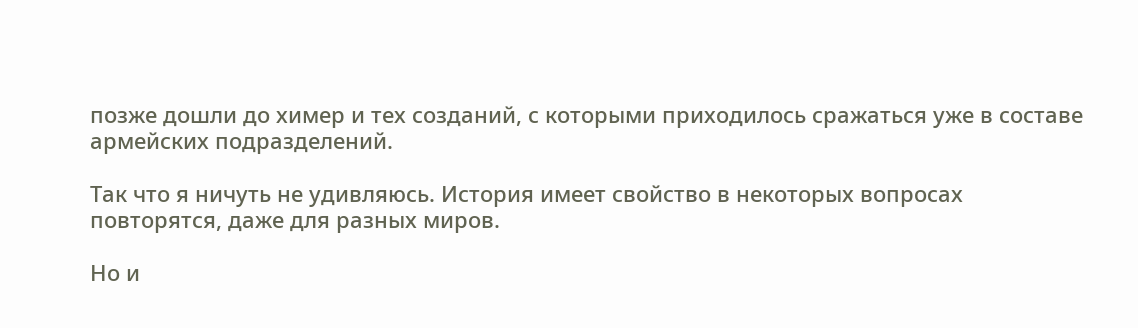позже дошли до химер и тех созданий, с которыми приходилось сражаться уже в составе армейских подразделений.

Так что я ничуть не удивляюсь. История имеет свойство в некоторых вопросах повторятся, даже для разных миров.

Но и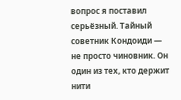вопрос я поставил серьёзный. Тайный советник Кондоиди — не просто чиновник. Он один из тех, кто держит нити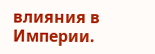влияния в Империи.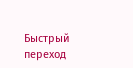Быстрый переход